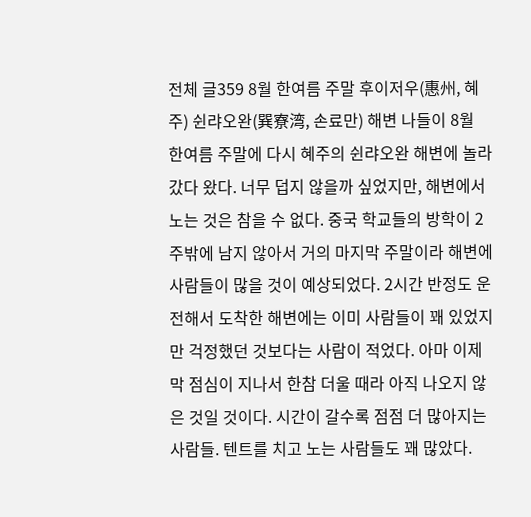전체 글359 8월 한여름 주말 후이저우(惠州, 혜주) 쉰랴오완(巽寮湾, 손료만) 해변 나들이 8월 한여름 주말에 다시 혜주의 쉰랴오완 해변에 놀라갔다 왔다. 너무 덥지 않을까 싶었지만, 해변에서 노는 것은 참을 수 없다. 중국 학교들의 방학이 2주밖에 남지 않아서 거의 마지막 주말이라 해변에 사람들이 많을 것이 예상되었다. 2시간 반정도 운전해서 도착한 해변에는 이미 사람들이 꽤 있었지만 걱정했던 것보다는 사람이 적었다. 아마 이제 막 점심이 지나서 한참 더울 때라 아직 나오지 않은 것일 것이다. 시간이 갈수록 점점 더 많아지는 사람들. 텐트를 치고 노는 사람들도 꽤 많았다.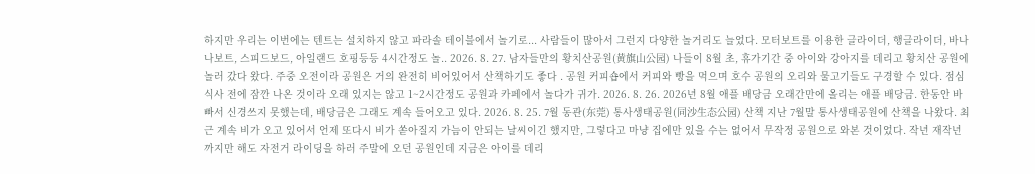하지만 우리는 이번에는 텐트는 설치하지 않고 파라솔 테이블에서 놀기로... 사람들이 많아서 그런지 다양한 놀거리도 늘었다. 모터보트를 이용한 글라이더, 행글라이더, 바나나보트, 스피드보드, 아일랜드 호핑등등 4시간정도 놀.. 2026. 8. 27. 남자들만의 황치산공원(黄旗山公园) 나들이 8월 초, 휴가기간 중 아이와 강아지를 데리고 황치산 공원에 놀러 갔다 왔다. 주중 오전이라 공원은 거의 완전히 비어있어서 산책하기도 좋다 . 공원 커피숍에서 커피와 빵을 먹으며 호수 공원의 오리와 물고기들도 구경할 수 있다. 점심 식사 전에 잠깐 나온 것이라 오래 있지는 않고 1~2시간정도 공원과 카페에서 놀다가 귀가. 2026. 8. 26. 2026년 8월 애플 배당금 오래간만에 올리는 애플 배당금. 한동안 바빠서 신경쓰지 못했는데, 배당금은 그래도 계속 들어오고 있다. 2026. 8. 25. 7월 동관(东莞) 통사생태공원(同沙生态公园) 산책 지난 7월말 통사생태공원에 산책을 나왔다. 최근 계속 비가 오고 있어서 언제 또다시 비가 쏟아질지 가늠이 안되는 날씨이긴 했지만, 그렇다고 마냥 집에만 있을 수는 없어서 무작정 공원으로 와본 것이었다. 작년 재작년까지만 해도 자전거 라이딩을 하러 주말에 오던 공원인데 지금은 아이를 데리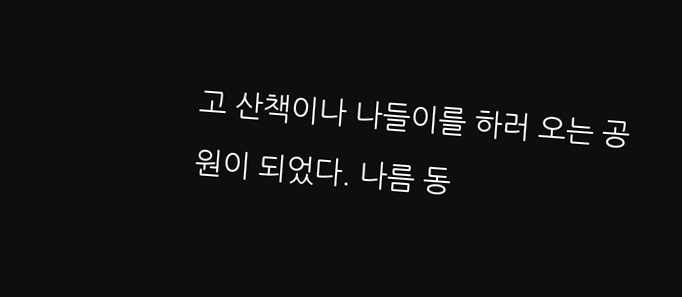고 산책이나 나들이를 하러 오는 공원이 되었다. 나름 동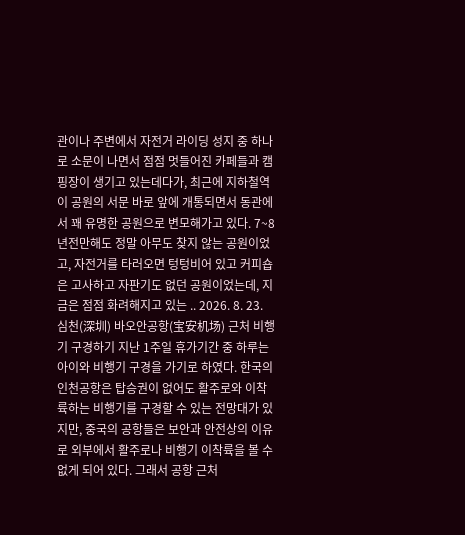관이나 주변에서 자전거 라이딩 성지 중 하나로 소문이 나면서 점점 멋들어진 카페들과 캠핑장이 생기고 있는데다가, 최근에 지하철역이 공원의 서문 바로 앞에 개통되면서 동관에서 꽤 유명한 공원으로 변모해가고 있다. 7~8년전만해도 정말 아무도 찾지 않는 공원이었고, 자전거를 타러오면 텅텅비어 있고 커피숍은 고사하고 자판기도 없던 공원이었는데, 지금은 점점 화려해지고 있는 .. 2026. 8. 23. 심천(深圳) 바오안공항(宝安机场) 근처 비행기 구경하기 지난 1주일 휴가기간 중 하루는 아이와 비행기 구경을 가기로 하였다. 한국의 인천공항은 탑승권이 없어도 활주로와 이착륙하는 비행기를 구경할 수 있는 전망대가 있지만, 중국의 공항들은 보안과 안전상의 이유로 외부에서 활주로나 비행기 이착륙을 볼 수 없게 되어 있다. 그래서 공항 근처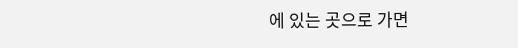에 있는 곳으로 가면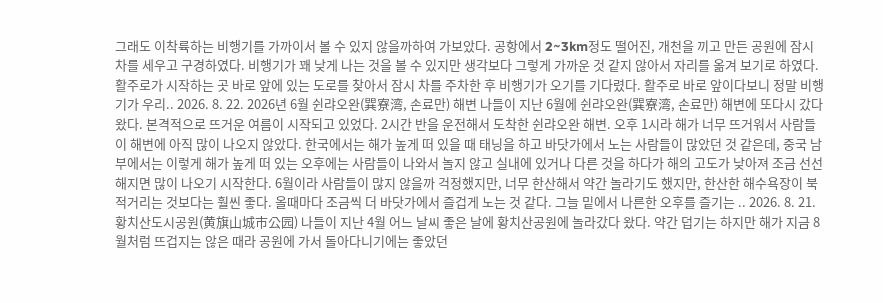그래도 이착륙하는 비행기를 가까이서 볼 수 있지 않을까하여 가보았다. 공항에서 2~3km정도 떨어진, 개천을 끼고 만든 공원에 잠시 차를 세우고 구경하였다. 비행기가 꽤 낮게 나는 것을 볼 수 있지만 생각보다 그렇게 가까운 것 같지 않아서 자리를 옮겨 보기로 하였다. 활주로가 시작하는 곳 바로 앞에 있는 도로를 찾아서 잠시 차를 주차한 후 비행기가 오기를 기다렸다. 활주로 바로 앞이다보니 정말 비행기가 우리.. 2026. 8. 22. 2026년 6월 쉰랴오완(巽寮湾, 손료만) 해변 나들이 지난 6월에 쉰랴오완(巽寮湾, 손료만) 해변에 또다시 갔다 왔다. 본격적으로 뜨거운 여름이 시작되고 있었다. 2시간 반을 운전해서 도착한 쉰랴오완 해변. 오후 1시라 해가 너무 뜨거워서 사람들이 해변에 아직 많이 나오지 않았다. 한국에서는 해가 높게 떠 있을 때 태닝을 하고 바닷가에서 노는 사람들이 많았던 것 같은데, 중국 남부에서는 이렇게 해가 높게 떠 있는 오후에는 사람들이 나와서 놀지 않고 실내에 있거나 다른 것을 하다가 해의 고도가 낮아져 조금 선선해지면 많이 나오기 시작한다. 6월이라 사람들이 많지 않을까 걱정했지만, 너무 한산해서 약간 놀라기도 했지만, 한산한 해수욕장이 북적거리는 것보다는 훨씬 좋다. 올때마다 조금씩 더 바닷가에서 즐겁게 노는 것 같다. 그늘 밑에서 나른한 오후를 즐기는 .. 2026. 8. 21. 황치산도시공원(黄旗山城市公园) 나들이 지난 4월 어느 날씨 좋은 날에 황치산공원에 놀라갔다 왔다. 약간 덥기는 하지만 해가 지금 8월처럼 뜨겁지는 않은 때라 공원에 가서 돌아다니기에는 좋았던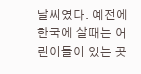날씨였다. 예전에 한국에 살때는 어린이들이 있는 곳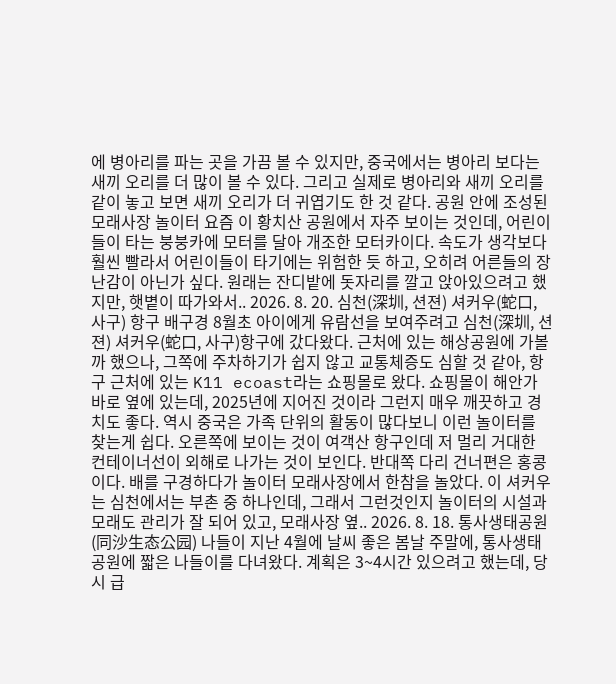에 병아리를 파는 곳을 가끔 볼 수 있지만, 중국에서는 병아리 보다는 새끼 오리를 더 많이 볼 수 있다. 그리고 실제로 병아리와 새끼 오리를 같이 놓고 보면 새끼 오리가 더 귀엽기도 한 것 같다. 공원 안에 조성된 모래사장 놀이터 요즘 이 황치산 공원에서 자주 보이는 것인데, 어린이들이 타는 붕붕카에 모터를 달아 개조한 모터카이다. 속도가 생각보다 훨씬 빨라서 어린이들이 타기에는 위험한 듯 하고, 오히려 어른들의 장난감이 아닌가 싶다. 원래는 잔디밭에 돗자리를 깔고 앉아있으려고 했지만, 햇볕이 따가와서.. 2026. 8. 20. 심천(深圳, 션젼) 셔커우(蛇口, 사구) 항구 배구경 8월초 아이에게 유람선을 보여주려고 심천(深圳, 션젼) 셔커우(蛇口, 사구)항구에 갔다왔다. 근처에 있는 해상공원에 가볼까 했으나, 그쪽에 주차하기가 쉽지 않고 교통체증도 심할 것 같아, 항구 근처에 있는 K11 ecoast라는 쇼핑몰로 왔다. 쇼핑몰이 해안가 바로 옆에 있는데, 2025년에 지어진 것이라 그런지 매우 깨끗하고 경치도 좋다. 역시 중국은 가족 단위의 활동이 많다보니 이런 놀이터를 찾는게 쉽다. 오른쪽에 보이는 것이 여객산 항구인데 저 멀리 거대한 컨테이너선이 외해로 나가는 것이 보인다. 반대쪽 다리 건너편은 홍콩이다. 배를 구경하다가 놀이터 모래사장에서 한참을 놀았다. 이 셔커우는 심천에서는 부촌 중 하나인데, 그래서 그런것인지 놀이터의 시설과 모래도 관리가 잘 되어 있고, 모래사장 옆.. 2026. 8. 18. 통사생태공원(同沙生态公园) 나들이 지난 4월에 날씨 좋은 봄날 주말에, 통사생태공원에 짧은 나들이를 다녀왔다. 계획은 3~4시간 있으려고 했는데, 당시 급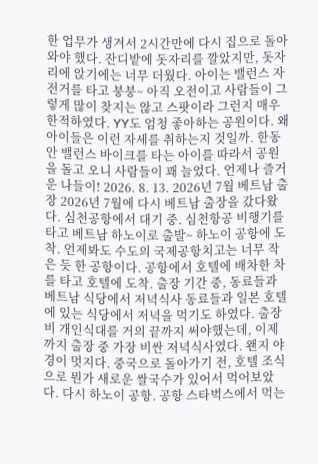한 업무가 생겨서 2시간만에 다시 집으로 돌아와야 했다. 잔디밭에 돗자리를 깔았지만, 돗자리에 앉기에는 너무 더웠다. 아이는 밸런스 자전거를 타고 붕붕~ 아직 오전이고 사람들이 그렇게 많이 찾지는 않고 스팟이라 그런지 매우 한적하였다. YY도 엄청 좋아하는 공원이다. 왜 아이들은 이런 자세를 취하는지 것일까. 한동안 밸런스 바이크를 타는 아이를 따라서 공원을 돌고 오니 사람들이 꽤 늘었다. 언제나 즐거운 나들이! 2026. 8. 13. 2026년 7월 베트남 출장 2026년 7월에 다시 베트남 출장을 갔다왔다. 심천공항에서 대기 중. 심천항공 비행기를 타고 베트남 하노이로 출발~ 하노이 공항에 도착. 언제봐도 수도의 국제공항치고는 너무 작은 듯 한 공항이다. 공항에서 호텔에 배차한 차를 타고 호텔에 도착. 출장 기간 중, 동료들과 베트남 식당에서 저녁식사 동료들과 일본 호텔에 있는 식당에서 저녁을 먹기도 하였다. 출장비 개인식대를 거의 끝까지 써야했는데, 이제까지 출장 중 가장 비싼 저녁식사였다. 왠지 야경이 멋지다. 중국으로 돌아가기 전, 호텔 조식으로 뭔가 새로운 쌀국수가 있어서 먹어보았다. 다시 하노이 공항. 공항 스타벅스에서 먹는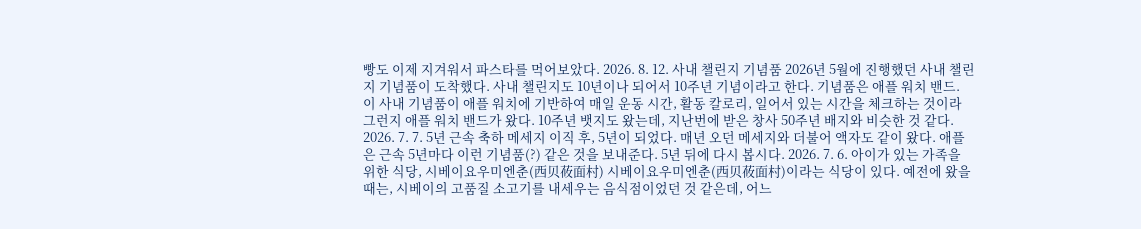빵도 이제 지겨워서 파스타를 먹어보았다. 2026. 8. 12. 사내 챌린지 기념품 2026년 5월에 진행했던 사내 챌린지 기념품이 도착했다. 사내 챌린지도 10년이나 되어서 10주년 기념이라고 한다. 기념품은 애플 워치 밴드. 이 사내 기념품이 애플 워치에 기반하여 매일 운동 시간, 활동 칼로리, 일어서 있는 시간을 체크하는 것이라 그런지 애플 워치 밴드가 왔다. 10주년 뱃지도 왔는데, 지난번에 받은 창사 50주년 배지와 비슷한 것 같다. 2026. 7. 7. 5년 근속 축하 메세지 이직 후, 5년이 되었다. 매년 오던 메세지와 더불어 액자도 같이 왔다. 애플은 근속 5년마다 이런 기념품(?) 같은 것을 보내준다. 5년 뒤에 다시 봅시다. 2026. 7. 6. 아이가 있는 가족을 위한 식당, 시베이요우미엔춘(西贝莜面村) 시베이요우미엔춘(西贝莜面村)이라는 식당이 있다. 예전에 왔을 때는, 시베이의 고품질 소고기를 내세우는 음식점이었던 것 같은데, 어느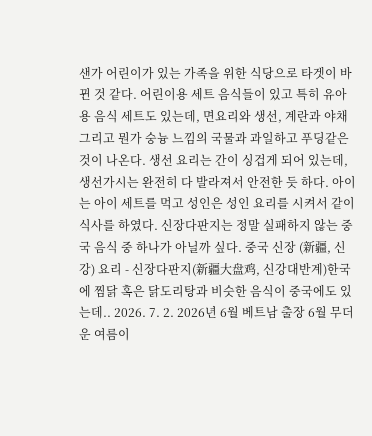샌가 어린이가 있는 가족을 위한 식당으로 타겟이 바뀐 것 같다. 어린이용 세트 음식들이 있고 특히 유아용 음식 세트도 있는데, 면요리와 생선, 계란과 야채 그리고 뭔가 숭늉 느낌의 국물과 과일하고 푸딩같은 것이 나온다. 생선 요리는 간이 싱겁게 되어 있는데, 생선가시는 완전히 다 발라져서 안전한 듯 하다. 아이는 아이 세트를 먹고 성인은 성인 요리를 시켜서 같이 식사를 하였다. 신장다판지는 정말 실패하지 않는 중국 음식 중 하나가 아닐까 싶다. 중국 신장 (新疆, 신강) 요리 - 신장다판지(新疆大盘鸡, 신강대반계)한국에 찜닭 혹은 닭도리탕과 비슷한 음식이 중국에도 있는데.. 2026. 7. 2. 2026년 6월 베트남 출장 6월 무더운 여름이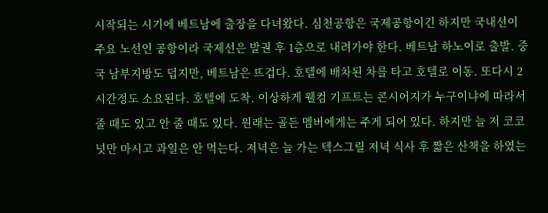시작되는 시기에 베트남에 출장을 다녀왔다. 심천공항은 국제공항이긴 하지만 국내선이 주요 노선인 공항이라 국제선은 발권 후 1층으로 내려가야 한다. 베트남 하노이로 출발. 중국 남부지방도 덥지만, 베트남은 뜨겁다. 호텔에 배차된 차를 타고 호텔로 이동. 또다시 2시간정도 소요된다. 호텔에 도착. 이상하게 웰컴 기프트는 콘시어지가 누구이냐에 따라서 줄 때도 있고 안 줄 때도 있다. 원래는 골든 멤버에게는 주게 되어 있다. 하지만 늘 저 코코넛만 마시고 과일은 안 먹는다. 저녁은 늘 가는 텍스그릴 저녁 식사 후 짧은 산책을 하였는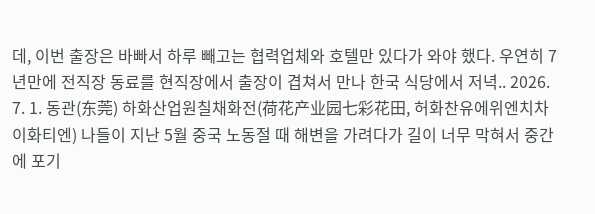데, 이번 출장은 바빠서 하루 빼고는 협력업체와 호텔만 있다가 와야 했다. 우연히 7년만에 전직장 동료를 현직장에서 출장이 겹쳐서 만나 한국 식당에서 저녁.. 2026. 7. 1. 동관(东莞) 하화산업원칠채화전(荷花产业园七彩花田, 허화찬유에위엔치차이화티엔) 나들이 지난 5월 중국 노동절 때 해변을 가려다가 길이 너무 막혀서 중간에 포기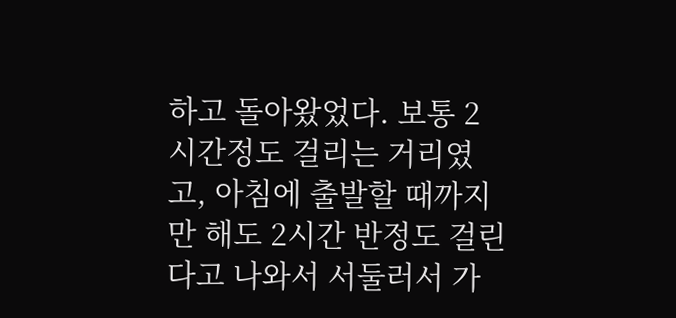하고 돌아왔었다. 보통 2시간정도 걸리는 거리였고, 아침에 출발할 때까지만 해도 2시간 반정도 걸린다고 나와서 서둘러서 가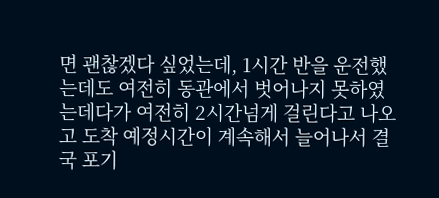면 괜찮겠다 싶었는데, 1시간 반을 운전했는데도 여전히 동관에서 벗어나지 못하였는데다가 여전히 2시간넘게 걸린다고 나오고 도착 예정시간이 계속해서 늘어나서 결국 포기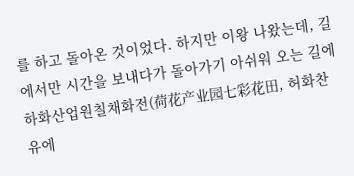를 하고 돌아온 것이었다. 하지만 이왕 나왔는데, 길에서만 시간을 보내다가 돌아가기 아쉬워 오는 길에 하화산업원칠채화전(荷花产业园七彩花田, 허화찬유에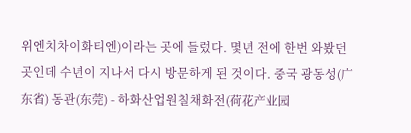위엔치차이화티엔)이라는 곳에 들렀다. 몇년 전에 한번 와봤던 곳인데 수년이 지나서 다시 방문하게 된 것이다. 중국 광동성(广东省) 동관(东莞) - 하화산업원칠채화전(荷花产业园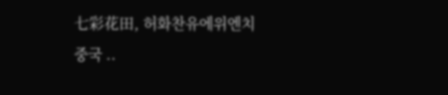七彩花田, 허화찬유에위엔치중국 ..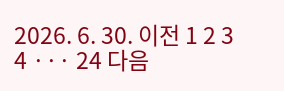2026. 6. 30. 이전 1 2 3 4 ··· 24 다음